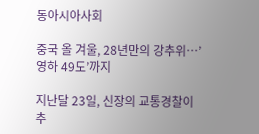동아시아사회

중국 올 겨울, 28년만의 강추위…’영하 49도’까지

지난달 23일, 신장의 교통경찰이 추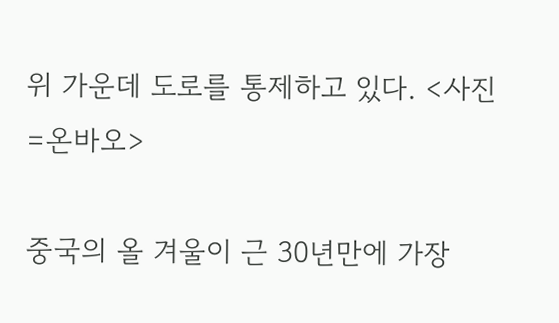위 가운데 도로를 통제하고 있다. <사진=온바오>

중국의 올 겨울이 근 30년만에 가장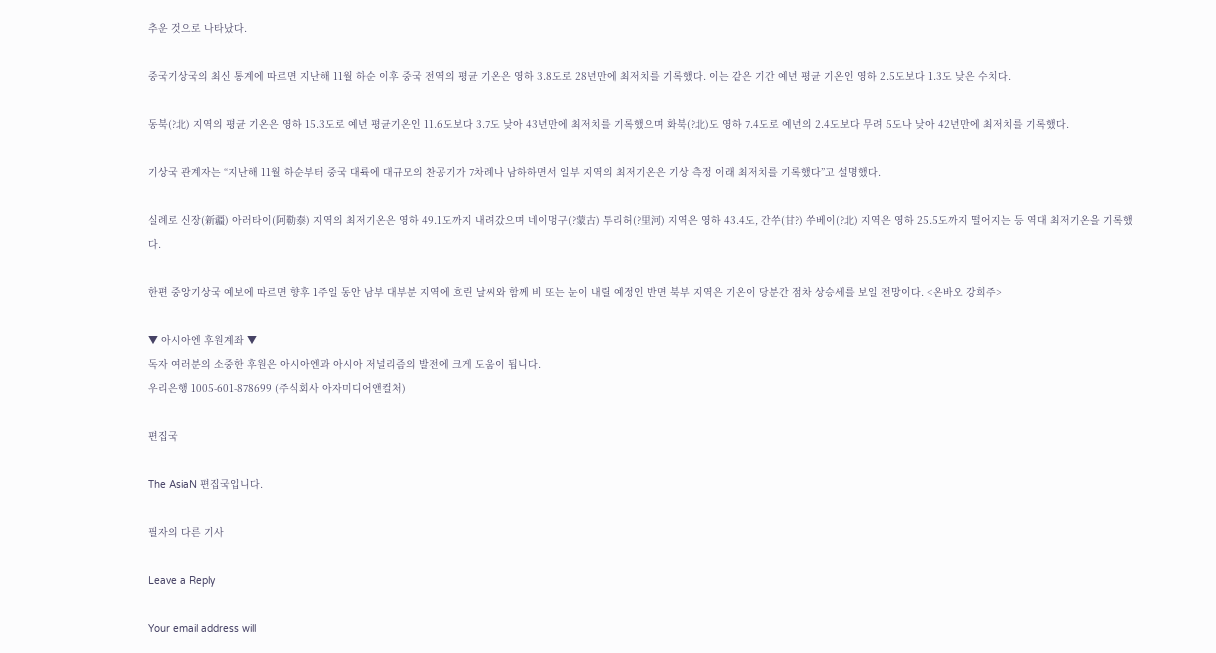추운 것으로 나타났다.

중국기상국의 최신 통계에 따르면 지난해 11월 하순 이후 중국 전역의 평균 기온은 영하 3.8도로 28년만에 최저치를 기록했다. 이는 같은 기간 예년 평균 기온인 영하 2.5도보다 1.3도 낮은 수치다.

동북(?北) 지역의 평균 기온은 영하 15.3도로 예년 평균기온인 11.6도보다 3.7도 낮아 43년만에 최저치를 기록했으며 화북(?北)도 영하 7.4도로 예년의 2.4도보다 무려 5도나 낮아 42년만에 최저치를 기록했다.

기상국 관계자는 “지난해 11월 하순부터 중국 대륙에 대규모의 찬공기가 7차례나 남하하면서 일부 지역의 최저기온은 기상 측정 이래 최저치를 기록했다”고 설명했다.

실례로 신장(新疆) 아러타이(阿勒泰) 지역의 최저기온은 영하 49.1도까지 내려갔으며 네이멍구(?蒙古) 투리허(?里河) 지역은 영하 43.4도, 간쑤(甘?) 쑤베이(?北) 지역은 영하 25.5도까지 떨어지는 등 역대 최저기온을 기록했다.

한편 중앙기상국 예보에 따르면 향후 1주일 동안 남부 대부분 지역에 흐린 날씨와 함께 비 또는 눈이 내릴 예정인 반면 북부 지역은 기온이 당분간 점차 상승세를 보일 전망이다. <온바오 강희주>

▼ 아시아엔 후원계좌 ▼
독자 여러분의 소중한 후원은 아시아엔과 아시아 저널리즘의 발전에 크게 도움이 됩니다.
우리은행 1005-601-878699 (주식회사 아자미디어앤컬처)

편집국

The AsiaN 편집국입니다.

필자의 다른 기사

Leave a Reply

Your email address will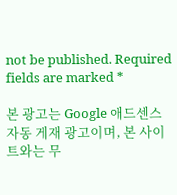not be published. Required fields are marked *

본 광고는 Google 애드센스 자동 게재 광고이며, 본 사이트와는 무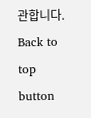관합니다.
Back to top button